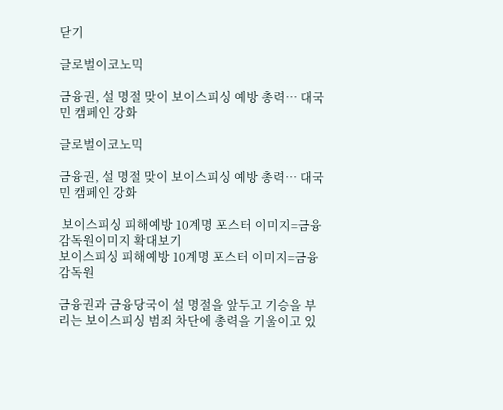닫기

글로벌이코노믹

금융권, 설 명절 맞이 보이스피싱 예방 총력… 대국민 캠페인 강화

글로벌이코노믹

금융권, 설 명절 맞이 보이스피싱 예방 총력… 대국민 캠페인 강화

 보이스피싱 피해예방 10계명 포스터 이미지=금융감독원이미지 확대보기
보이스피싱 피해예방 10계명 포스터 이미지=금융감독원

금융권과 금융당국이 설 명절을 앞두고 기승을 부리는 보이스피싱 범죄 차단에 총력을 기울이고 있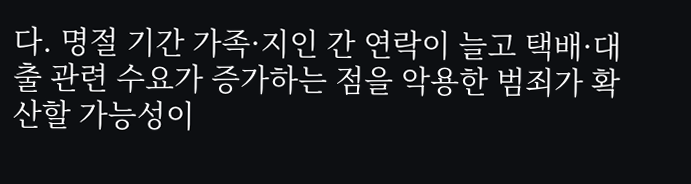다. 명절 기간 가족·지인 간 연락이 늘고 택배·대출 관련 수요가 증가하는 점을 악용한 범죄가 확산할 가능성이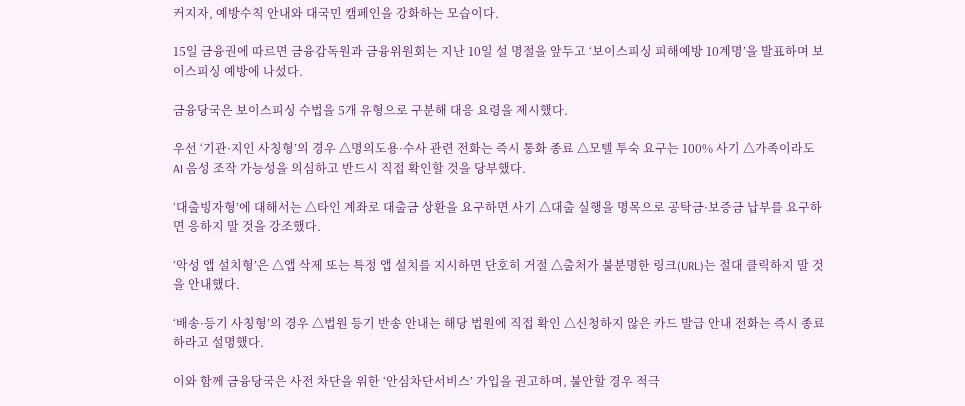커지자, 예방수칙 안내와 대국민 캠페인을 강화하는 모습이다.

15일 금융권에 따르면 금융감독원과 금융위원회는 지난 10일 설 명절을 앞두고 ‘보이스피싱 피해예방 10계명’을 발표하며 보이스피싱 예방에 나섰다.

금융당국은 보이스피싱 수법을 5개 유형으로 구분해 대응 요령을 제시했다.

우선 ‘기관·지인 사칭형’의 경우 △명의도용·수사 관련 전화는 즉시 통화 종료 △모텔 투숙 요구는 100% 사기 △가족이라도 AI 음성 조작 가능성을 의심하고 반드시 직접 확인할 것을 당부했다.

‘대출빙자형’에 대해서는 △타인 계좌로 대출금 상환을 요구하면 사기 △대출 실행을 명목으로 공탁금·보증금 납부를 요구하면 응하지 말 것을 강조했다.

‘악성 앱 설치형’은 △앱 삭제 또는 특정 앱 설치를 지시하면 단호히 거절 △출처가 불분명한 링크(URL)는 절대 클릭하지 말 것을 안내했다.

‘배송·등기 사칭형’의 경우 △법원 등기 반송 안내는 해당 법원에 직접 확인 △신청하지 않은 카드 발급 안내 전화는 즉시 종료하라고 설명했다.

이와 함께 금융당국은 사전 차단을 위한 ‘안심차단서비스’ 가입을 권고하며, 불안할 경우 적극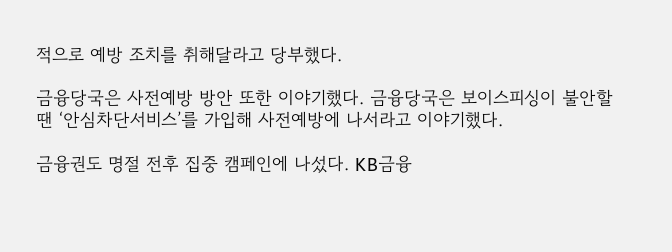적으로 예방 조치를 취해달라고 당부했다.

금융당국은 사전예방 방안 또한 이야기했다. 금융당국은 보이스피싱이 불안할 땐 ‘안심차단서비스’를 가입해 사전예방에 나서라고 이야기했다.

금융권도 명절 전후 집중 캠페인에 나섰다. KB금융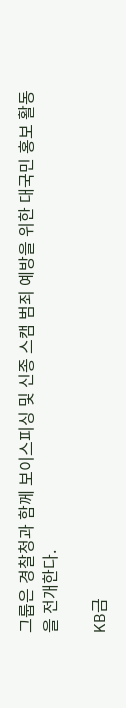그룹은 경찰청과 함께 보이스피싱 및 신종 스캠 범죄 예방을 위한 대국민 홍보 활동을 전개한다.

KB금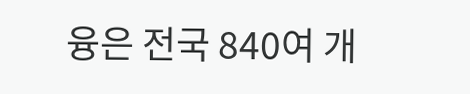융은 전국 840여 개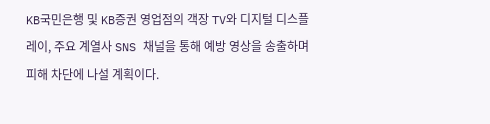KB국민은행 및 KB증권 영업점의 객장 TV와 디지털 디스플레이, 주요 계열사 SNS 채널을 통해 예방 영상을 송출하며 피해 차단에 나설 계획이다.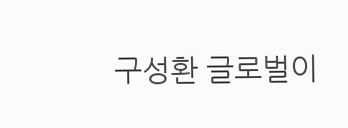구성환 글로벌이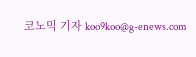코노믹 기자 koo9koo@g-enews.com